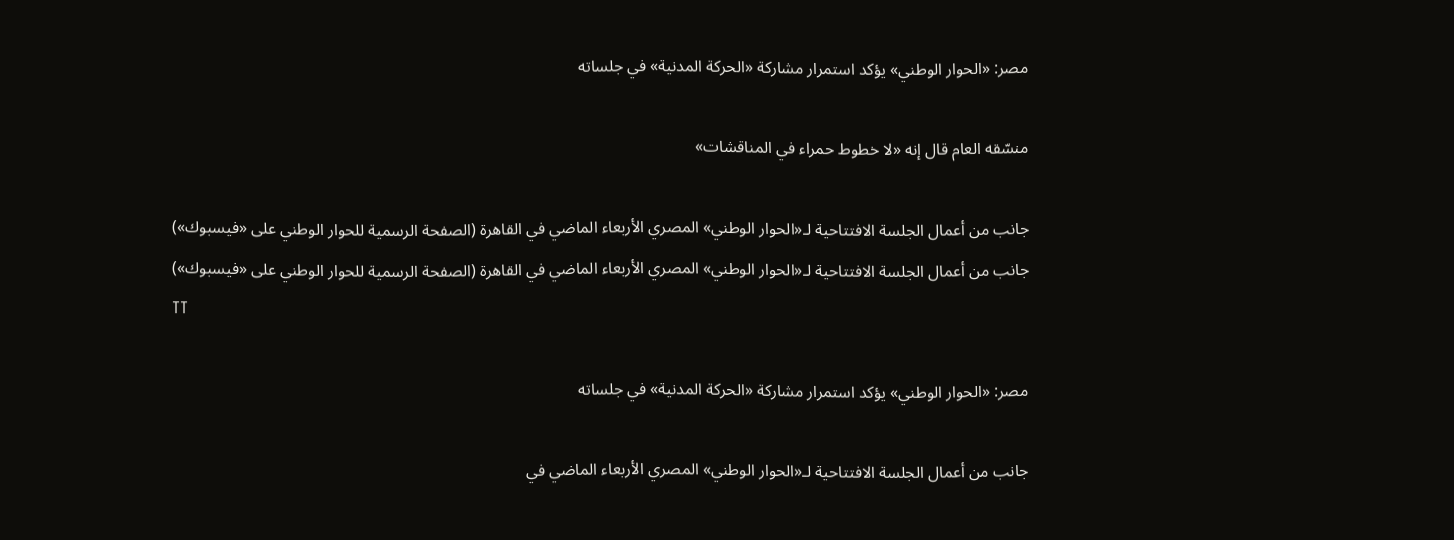مصر: «الحوار الوطني» يؤكد استمرار مشاركة «الحركة المدنية» في جلساته

منسّقه العام قال إنه «لا خطوط حمراء في المناقشات»

جانب من أعمال الجلسة الافتتاحية لـ«الحوار الوطني» المصري الأربعاء الماضي في القاهرة (الصفحة الرسمية للحوار الوطني على «فيسبوك»)
جانب من أعمال الجلسة الافتتاحية لـ«الحوار الوطني» المصري الأربعاء الماضي في القاهرة (الصفحة الرسمية للحوار الوطني على «فيسبوك»)
TT

مصر: «الحوار الوطني» يؤكد استمرار مشاركة «الحركة المدنية» في جلساته

جانب من أعمال الجلسة الافتتاحية لـ«الحوار الوطني» المصري الأربعاء الماضي في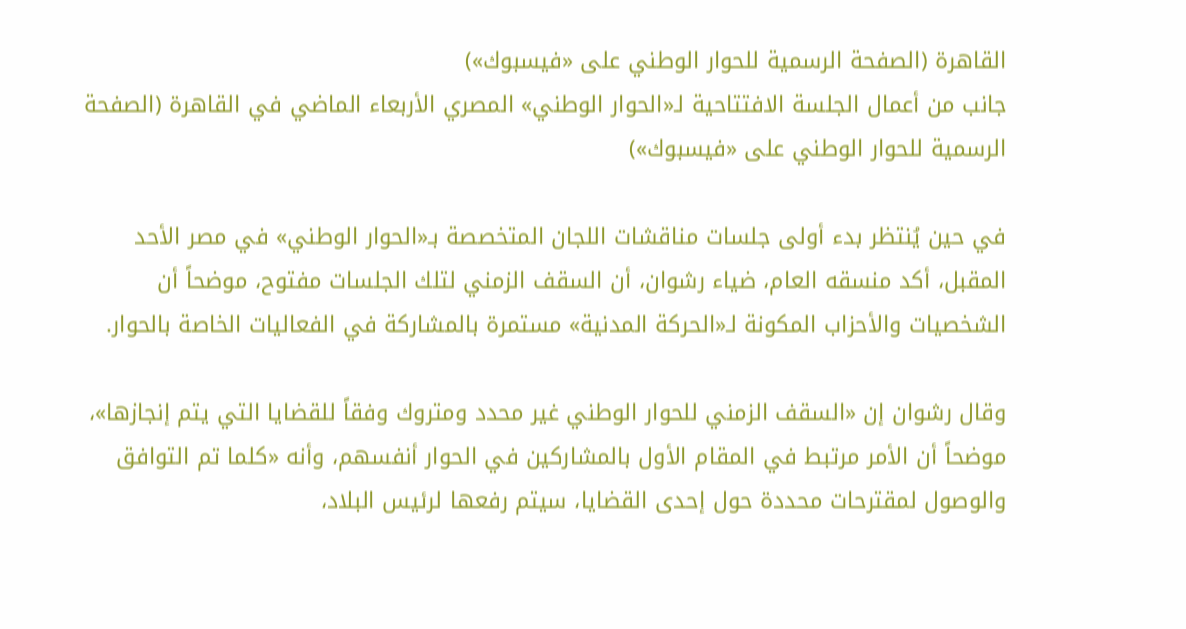القاهرة (الصفحة الرسمية للحوار الوطني على «فيسبوك»)
جانب من أعمال الجلسة الافتتاحية لـ«الحوار الوطني» المصري الأربعاء الماضي في القاهرة (الصفحة الرسمية للحوار الوطني على «فيسبوك»)

في حين يُنتظر بدء أولى جلسات مناقشات اللجان المتخصصة بـ«الحوار الوطني» في مصر الأحد المقبل، أكد منسقه العام، ضياء رشوان، أن السقف الزمني لتلك الجلسات مفتوح، موضحاً أن الشخصيات والأحزاب المكونة لـ«الحركة المدنية» مستمرة بالمشاركة في الفعاليات الخاصة بالحوار.

وقال رشوان إن «السقف الزمني للحوار الوطني غير محدد ومتروك وفقاً للقضايا التي يتم إنجازها»، موضحاً أن الأمر مرتبط في المقام الأول بالمشاركين في الحوار أنفسهم، وأنه «كلما تم التوافق والوصول لمقترحات محددة حول إحدى القضايا، سيتم رفعها لرئيس البلاد،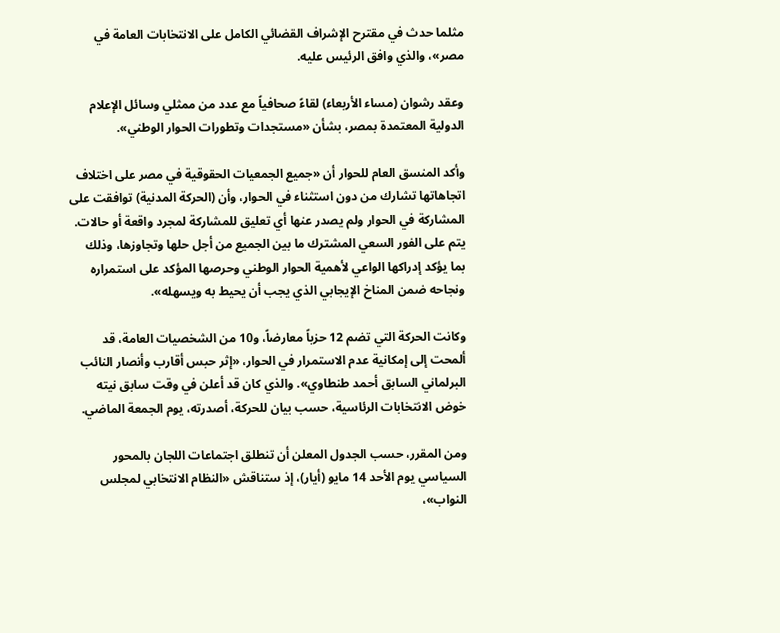مثلما حدث في مقترح الإشراف القضائي الكامل على الانتخابات العامة في مصر»، والذي وافق الرئيس عليه.

وعقد رشوان (مساء الأربعاء) لقاءً صحافياً مع عدد من ممثلي وسائل الإعلام الدولية المعتمدة بمصر، بشأن «مستجدات وتطورات الحوار الوطني».

وأكد المنسق العام للحوار أن «جميع الجمعيات الحقوقية في مصر على اختلاف اتجاهاتها تشارك من دون استثناء في الحوار، وأن (الحركة المدنية) توافقت على المشاركة في الحوار ولم يصدر عنها أي تعليق للمشاركة لمجرد واقعة أو حالات. يتم على الفور السعي المشترك ما بين الجميع من أجل حلها وتجاوزها، وذلك بما يؤكد إدراكها الواعي لأهمية الحوار الوطني وحرصها المؤكد على استمراره ونجاحه ضمن المناخ الإيجابي الذي يجب أن يحيط به ويسهله».

وكانت الحركة التي تضم 12 حزباً معارضاً، و10 من الشخصيات العامة، قد ألمحت إلى إمكانية عدم الاستمرار في الحوار، «إثر حبس أقارب وأنصار النائب البرلماني السابق أحمد طنطاوي». والذي كان قد أعلن في وقت سابق نيته خوض الانتخابات الرئاسية، حسب بيان للحركة، أصدرته، يوم الجمعة الماضي.

ومن المقرر، حسب الجدول المعلن أن تنطلق اجتماعات اللجان بالمحور السياسي يوم الأحد 14 مايو (أيار)، إذ ستناقش «النظام الانتخابي لمجلس النواب»،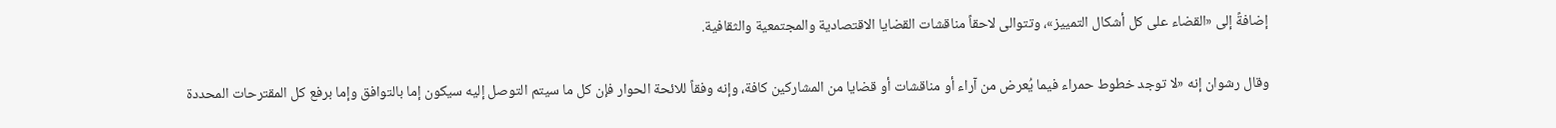إضافةً إلى «القضاء على كل أشكال التمييز»، وتتوالى لاحقاً مناقشات القضايا الاقتصادية والمجتمعية والثقافية.

وقال رشوان إنه «لا توجد خطوط حمراء فيما يُعرض من آراء أو مناقشات أو قضايا من المشاركين كافة، وإنه وفقاً للائحة الحوار فإن كل ما سيتم التوصل إليه سيكون إما بالتوافق وإما برفع كل المقترحات المحددة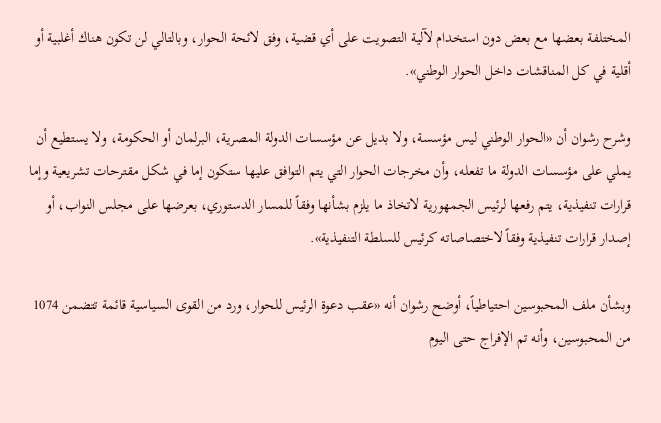المختلفة بعضها مع بعض دون استخدام لآلية التصويت على أي قضية، وفق لائحة الحوار، وبالتالي لن تكون هناك أغلبية أو أقلية في كل المناقشات داخل الحوار الوطني».

وشرح رشوان أن «الحوار الوطني ليس مؤسسة، ولا بديل عن مؤسسات الدولة المصرية، البرلمان أو الحكومة، ولا يستطيع أن يملي على مؤسسات الدولة ما تفعله، وأن مخرجات الحوار التي يتم التوافق عليها ستكون إما في شكل مقترحات تشريعية وإما قرارات تنفيذية، يتم رفعها لرئيس الجمهورية لاتخاذ ما يلزم بشأنها وفقاً للمسار الدستوري، بعرضها على مجلس النواب، أو إصدار قرارات تنفيذية وفقاً لاختصاصاته كرئيس للسلطة التنفيذية».

وبشأن ملف المحبوسين احتياطياً، أوضح رشوان أنه «عقب دعوة الرئيس للحوار، ورد من القوى السياسية قائمة تتضمن 1074 من المحبوسين، وأنه تم الإفراج حتى اليوم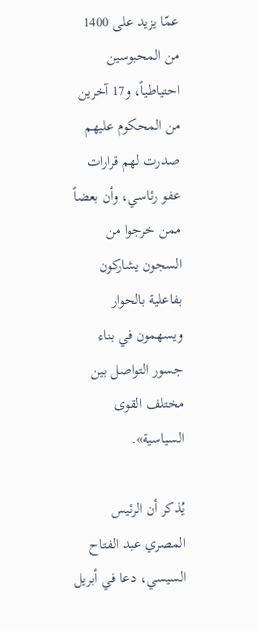عمّا يزيد على 1400 من المحبوسين احتياطياً، و17 آخرين من المحكوم عليهم صدرت لهم قرارات عفو رئاسي، وأن بعضاً ممن خرجوا من السجون يشاركون بفاعلية بالحوار ويسهمون في بناء جسور التواصل بين مختلف القوى السياسية».

يُذكر أن الرئيس المصري عبد الفتاح السيسي، دعا في أبريل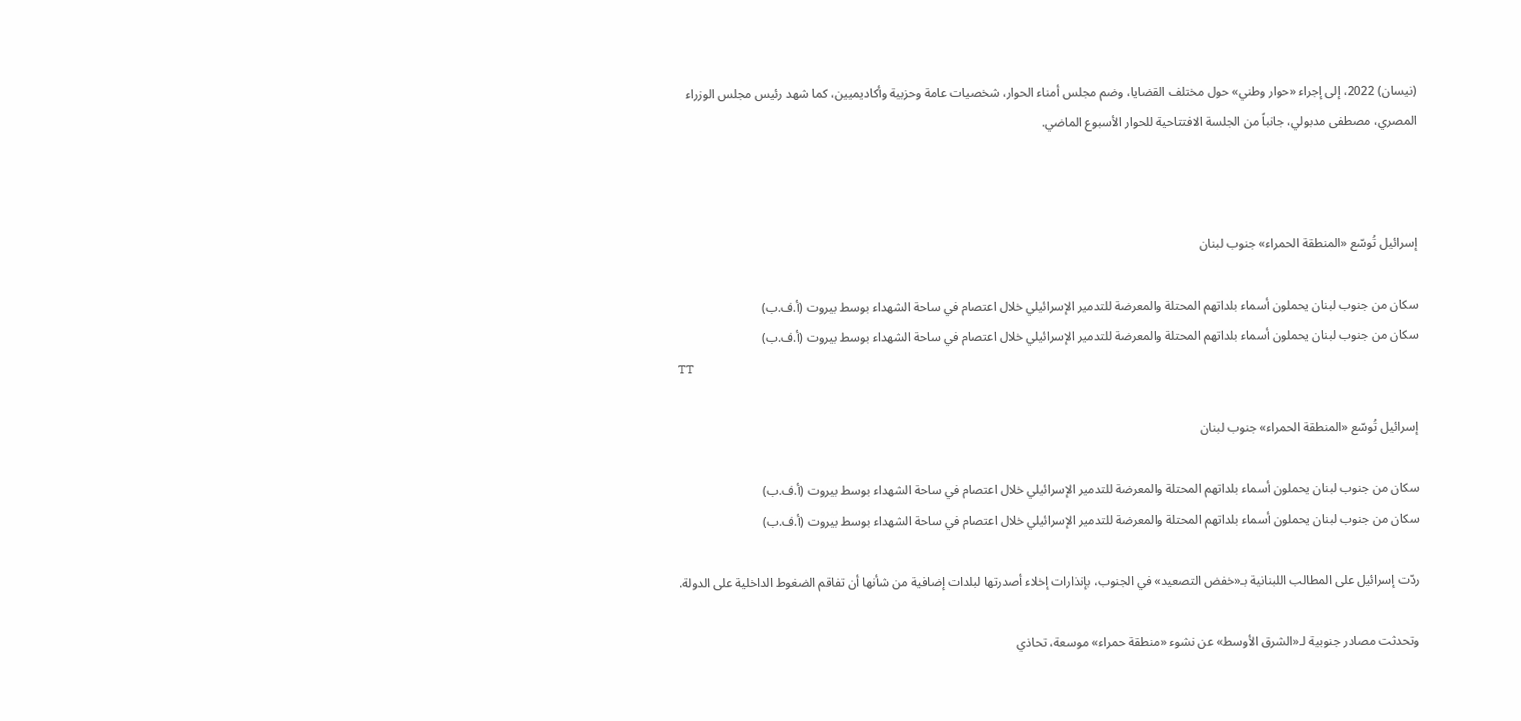(نيسان) 2022، إلى إجراء «حوار وطني» حول مختلف القضايا، وضم مجلس أمناء الحوار، شخصيات عامة وحزبية وأكاديميين، كما شهد رئيس مجلس الوزراء المصري، مصطفى مدبولي، جانباً من الجلسة الافتتاحية للحوار الأسبوع الماضي.



إسرائيل تُوسّع «المنطقة الحمراء» جنوب لبنان

سكان من جنوب لبنان يحملون أسماء بلداتهم المحتلة والمعرضة للتدمير الإسرائيلي خلال اعتصام في ساحة الشهداء بوسط بيروت (أ.ف.ب)
سكان من جنوب لبنان يحملون أسماء بلداتهم المحتلة والمعرضة للتدمير الإسرائيلي خلال اعتصام في ساحة الشهداء بوسط بيروت (أ.ف.ب)
TT

إسرائيل تُوسّع «المنطقة الحمراء» جنوب لبنان

سكان من جنوب لبنان يحملون أسماء بلداتهم المحتلة والمعرضة للتدمير الإسرائيلي خلال اعتصام في ساحة الشهداء بوسط بيروت (أ.ف.ب)
سكان من جنوب لبنان يحملون أسماء بلداتهم المحتلة والمعرضة للتدمير الإسرائيلي خلال اعتصام في ساحة الشهداء بوسط بيروت (أ.ف.ب)

ردّت إسرائيل على المطالب اللبنانية بـ«خفض التصعيد» في الجنوب، بإنذارات إخلاء أصدرتها لبلدات إضافية من شأنها أن تفاقم الضغوط الداخلية على الدولة.

وتحدثت مصادر جنوبية لـ«الشرق الأوسط» عن نشوء «منطقة حمراء» موسعة، تحاذي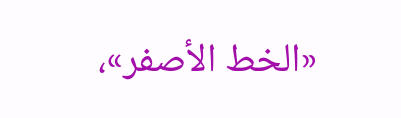«الخط الأصفر»،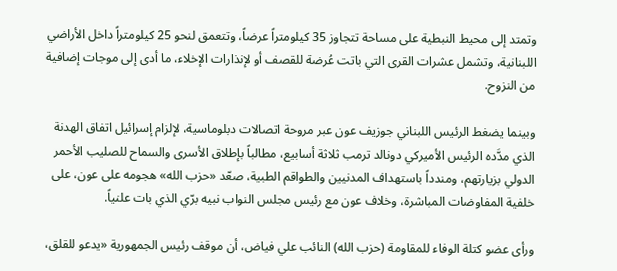وتمتد إلى محيط النبطية على مساحة تتجاوز 35 كيلومتراً عرضاً، وتتعمق لنحو 25 كيلومتراً داخل الأراضي اللبنانية، وتشمل عشرات القرى التي باتت عُرضة للقصف أو لإنذارات الإخلاء، ما أدى إلى موجات إضافية من النزوح.

وبينما يضغط الرئيس اللبناني جوزيف عون عبر مروحة اتصالات دبلوماسية، لإلزام إسرائيل اتفاق الهدنة الذي مدَّده الرئيس الأميركي دونالد ترمب ثلاثة أسابيع، مطالباً بإطلاق الأسرى والسماح للصليب الأحمر الدولي بزيارتهم، ومندداً باستهداف المدنيين والطواقم الطبية، صعّد «حزب الله» هجومه على عون، على خلفية المفاوضات المباشرة، وخلاف عون مع رئيس مجلس النواب نبيه برّي الذي بات علنياً.

ورأى عضو كتلة الوفاء للمقاومة (حزب الله) النائب علي فياض، أن موقف رئيس الجمهورية «يدعو للقلق،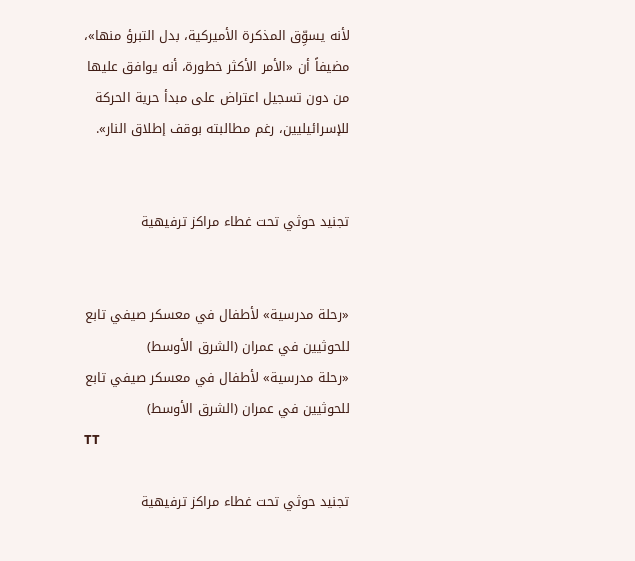لأنه يسوِّق المذكرة الأميركية، بدل التبرؤ منها»، مضيفاً أن «الأمر الأكثر خطورة، أنه يوافق عليها من دون تسجيل اعتراض على مبدأ حرية الحركة للإسرائيليين، رغم مطالبته بوقف إطلاق النار».


تجنيد حوثي تحت غطاء مراكز ترفيهية


«رحلة مدرسية» لأطفال في معسكر صيفي تابع للحوثيين في عمران (الشرق الأوسط)
«رحلة مدرسية» لأطفال في معسكر صيفي تابع للحوثيين في عمران (الشرق الأوسط)
TT

تجنيد حوثي تحت غطاء مراكز ترفيهية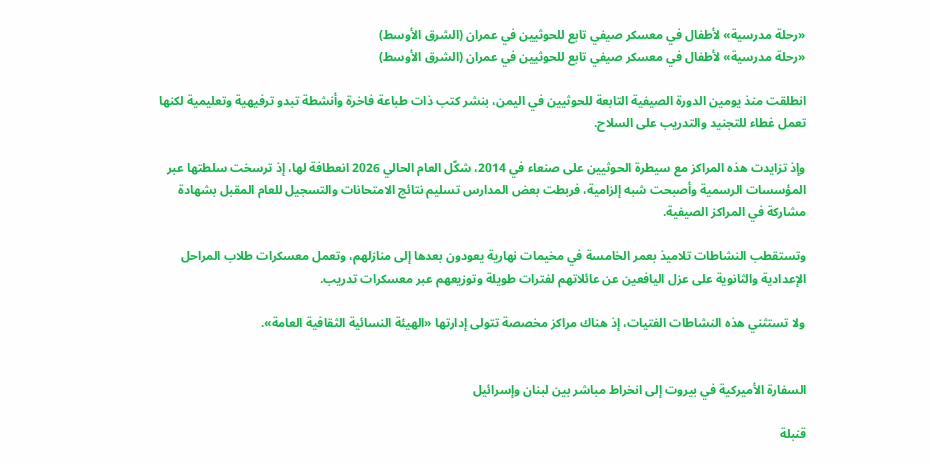«رحلة مدرسية» لأطفال في معسكر صيفي تابع للحوثيين في عمران (الشرق الأوسط)
«رحلة مدرسية» لأطفال في معسكر صيفي تابع للحوثيين في عمران (الشرق الأوسط)

انطلقت منذ يومين الدورة الصيفية التابعة للحوثيين في اليمن، بنشر كتب ذات طباعة فاخرة وأنشطة تبدو ترفيهية وتعليمية لكنها تعمل غطاء للتجنيد والتدريب على السلاح.

وإذ تزايدت هذه المراكز مع سيطرة الحوثيين على صنعاء في 2014، شكّل العام الحالي 2026 انعطافة لها، إذ ترسخت سلطتها عبر المؤسسات الرسمية وأصبحت شبه إلزامية، فربطت بعض المدارس تسليم نتائج الامتحانات والتسجيل للعام المقبل بشهادة مشاركة في المراكز الصيفية.

وتستقطب النشاطات تلاميذ بعمر الخامسة في مخيمات نهارية يعودون بعدها إلى منازلهم، وتعمل معسكرات طلاب المراحل الإعدادية والثانوية على عزل اليافعين عن عائلاتهم لفترات طويلة وتوزيعهم عبر معسكرات تدريب.

ولا تستثني هذه النشاطات الفتيات، إذ هناك مراكز مخصصة تتولى إدارتها «الهيئة النسائية الثقافية العامة».


السفارة الأميركية في بيروت إلى انخراط مباشر بين لبنان وإسرائيل

قنبلة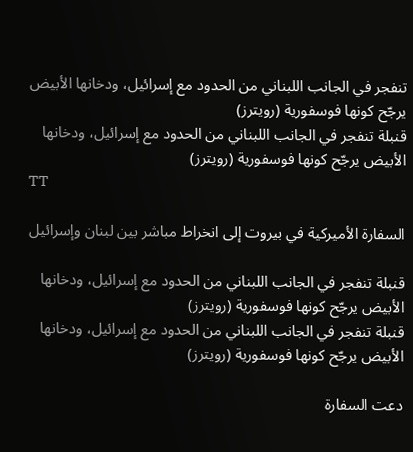تنفجر في الجانب اللبناني من الحدود مع إسرائيل، ودخانها الأبيض يرجّح كونها فوسفورية (رويترز)
قنبلة تنفجر في الجانب اللبناني من الحدود مع إسرائيل، ودخانها الأبيض يرجّح كونها فوسفورية (رويترز)
TT

السفارة الأميركية في بيروت إلى انخراط مباشر بين لبنان وإسرائيل

قنبلة تنفجر في الجانب اللبناني من الحدود مع إسرائيل، ودخانها الأبيض يرجّح كونها فوسفورية (رويترز)
قنبلة تنفجر في الجانب اللبناني من الحدود مع إسرائيل، ودخانها الأبيض يرجّح كونها فوسفورية (رويترز)

دعت السفارة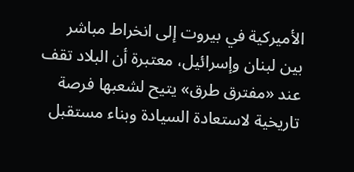الأميركية في بيروت إلى انخراط مباشر بين لبنان وإسرائيل، معتبرة أن البلاد تقف عند «مفترق طرق» يتيح لشعبها فرصة تاريخية لاستعادة السيادة وبناء مستقبل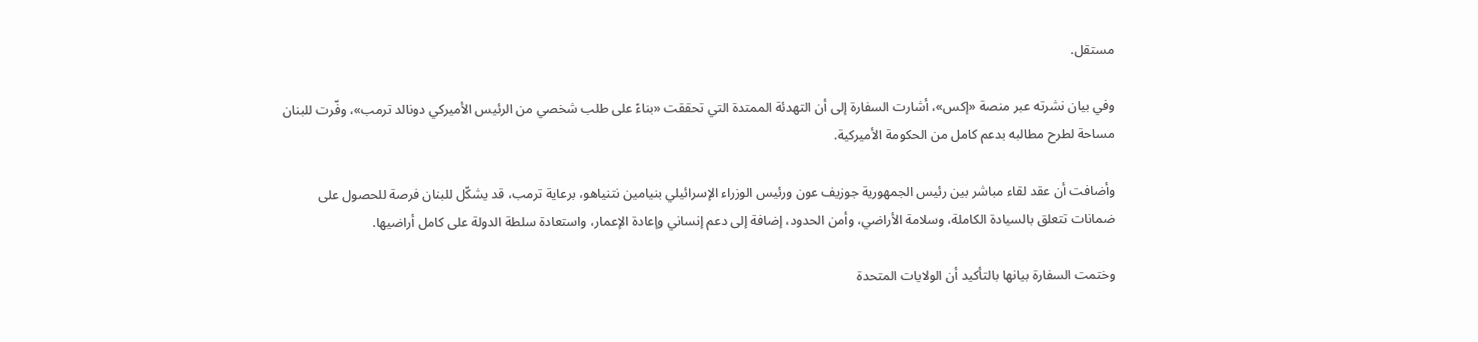مستقل.

وفي بيان نشرته عبر منصة «إكس»، أشارت السفارة إلى أن التهدئة الممتدة التي تحققت «بناءً على طلب شخصي من الرئيس الأميركي دونالد ترمب»، وفّرت للبنان مساحة لطرح مطالبه بدعم كامل من الحكومة الأميركية.

وأضافت أن عقد لقاء مباشر بين رئيس الجمهورية جوزيف عون ورئيس الوزراء الإسرائيلي بنيامين نتنياهو، برعاية ترمب، قد يشكّل للبنان فرصة للحصول على ضمانات تتعلق بالسيادة الكاملة، وسلامة الأراضي، وأمن الحدود، إضافة إلى دعم إنساني وإعادة الإعمار، واستعادة سلطة الدولة على كامل أراضيها.

وختمت السفارة بيانها بالتأكيد أن الولايات المتحدة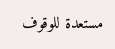مستعدة للوقوف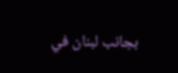بجانب لبنان في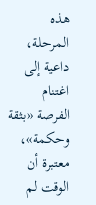هذه المرحلة، داعية إلى اغتنام الفرصة «بثقة وحكمة»، معتبرة أن الوقت لم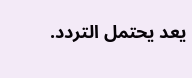يعد يحتمل التردد.